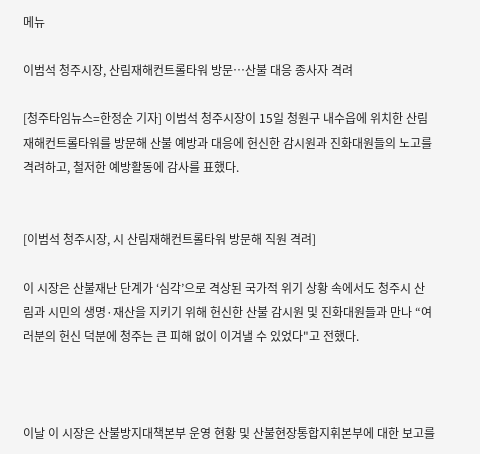메뉴

이범석 청주시장, 산림재해컨트롤타워 방문…산불 대응 종사자 격려

[청주타임뉴스=한정순 기자] 이범석 청주시장이 15일 청원구 내수읍에 위치한 산림재해컨트롤타워를 방문해 산불 예방과 대응에 헌신한 감시원과 진화대원들의 노고를 격려하고, 철저한 예방활동에 감사를 표했다.


[이범석 청주시장, 시 산림재해컨트롤타워 방문해 직원 격려]

이 시장은 산불재난 단계가 ‘심각’으로 격상된 국가적 위기 상황 속에서도 청주시 산림과 시민의 생명·재산을 지키기 위해 헌신한 산불 감시원 및 진화대원들과 만나 “여러분의 헌신 덕분에 청주는 큰 피해 없이 이겨낼 수 있었다"고 전했다.



이날 이 시장은 산불방지대책본부 운영 현황 및 산불현장통합지휘본부에 대한 보고를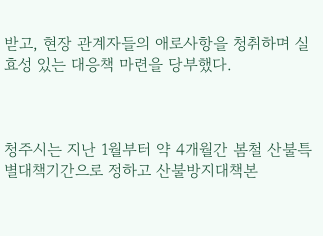받고, 현장 관계자들의 애로사항을 청취하며 실효성 있는 대응책 마련을 당부했다.



청주시는 지난 1월부터 약 4개월간 봄철 산불특별대책기간으로 정하고 산불방지대책본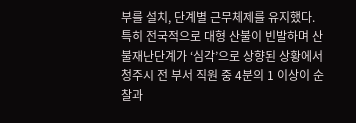부를 설치, 단계별 근무체제를 유지했다. 특히 전국적으로 대형 산불이 빈발하며 산불재난단계가 ‘심각’으로 상향된 상황에서 청주시 전 부서 직원 중 4분의 1 이상이 순찰과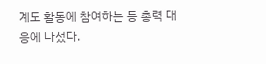계도 활동에 참여하는 등 총력 대응에 나섰다.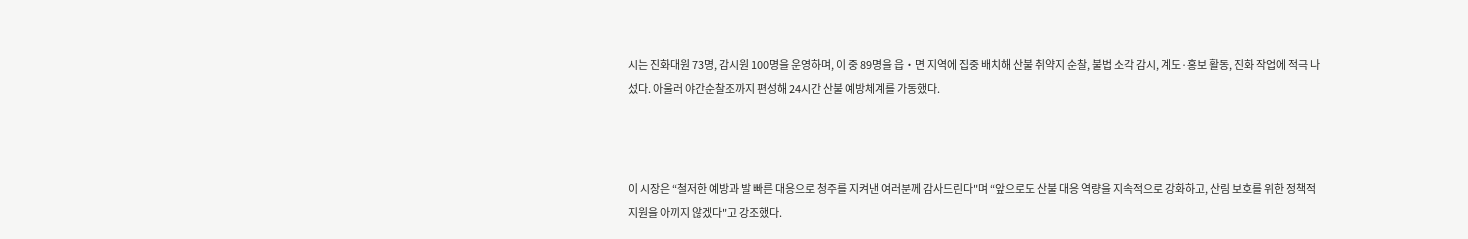시는 진화대원 73명, 감시원 100명을 운영하며, 이 중 89명을 읍‧면 지역에 집중 배치해 산불 취약지 순찰, 불법 소각 감시, 계도·홍보 활동, 진화 작업에 적극 나섰다. 아울러 야간순찰조까지 편성해 24시간 산불 예방체계를 가동했다.



이 시장은 “철저한 예방과 발 빠른 대응으로 청주를 지켜낸 여러분께 감사드린다"며 “앞으로도 산불 대응 역량을 지속적으로 강화하고, 산림 보호를 위한 정책적 지원을 아끼지 않겠다"고 강조했다.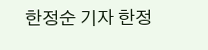한정순 기자 한정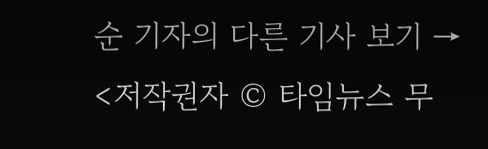순 기자의 다른 기사 보기 →
<저작권자 © 타임뉴스 무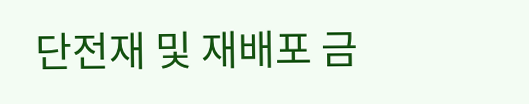단전재 및 재배포 금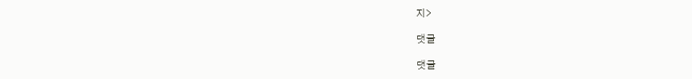지>

댓글

댓글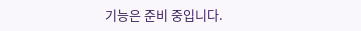기능은 준비 중입니다.